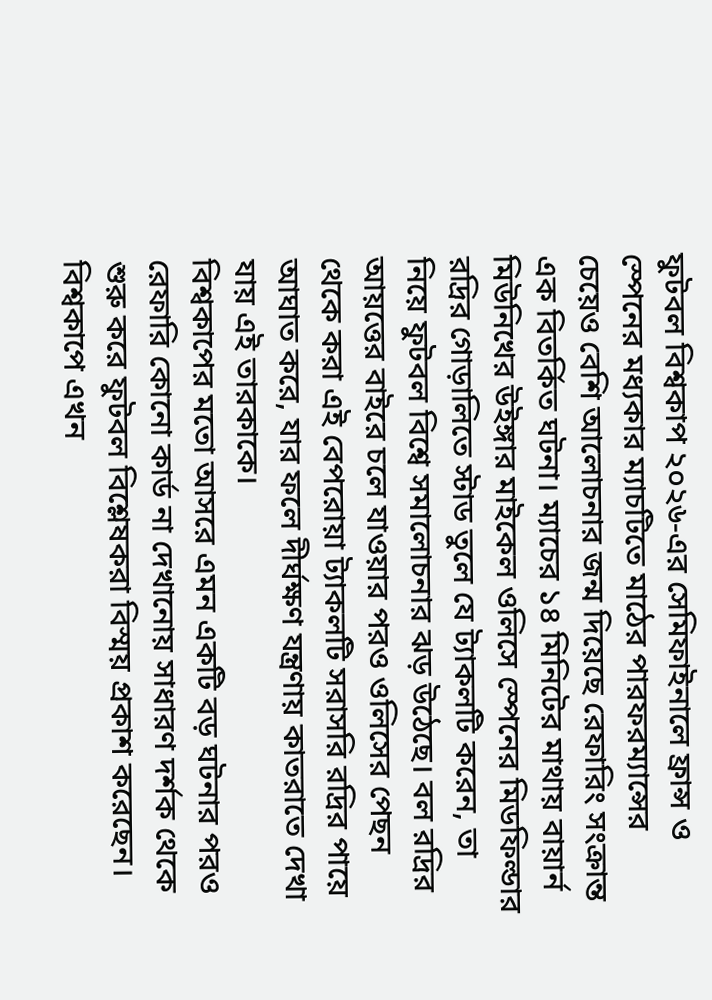ফুটবল বিশ্বকাপ ২০২৬-এর সেমিফাইনালে ফ্রান্স ও স্পেনের মধ্যকার ম্যাচটিতে মাঠের পারফরম্যান্সের চেয়েও বেশি আলোচনার জন্ম দিয়েছে রেফারিং সংক্রান্ত এক বিতর্কিত ঘটনা। ম্যাচের ১৪ মিনিটের মাথায় বায়ার্ন মিউনিখের উইঙ্গার মাইকেল ওলিসে স্পেনের মিডফিল্ডার রদ্রির গোড়ালিতে স্টাড তুলে যে ট্যাকলটি করেন, তা নিয়ে ফুটবল বিশ্বে সমালোচনার ঝড় উঠেছে। বল রদ্রির আয়ত্তের বাইরে চলে যাওয়ার পরও ওলিসের পেছন থেকে করা এই বেপরোয়া ট্যাকলটি সরাসরি রদ্রির পায়ে আঘাত করে, যার ফলে দীর্ঘক্ষণ যন্ত্রণায় কাতরাতে দেখা যায় এই তারকাকে।
বিশ্বকাপের মতো আসরে এমন একটি বড় ঘটনার পরও রেফারি কোনো কার্ড না দেখানোয় সাধারণ দর্শক থেকে শুরু করে ফুটবল বিশ্লেষকরা বিস্ময় প্রকাশ করেছেন। বিশ্বকাপে এখন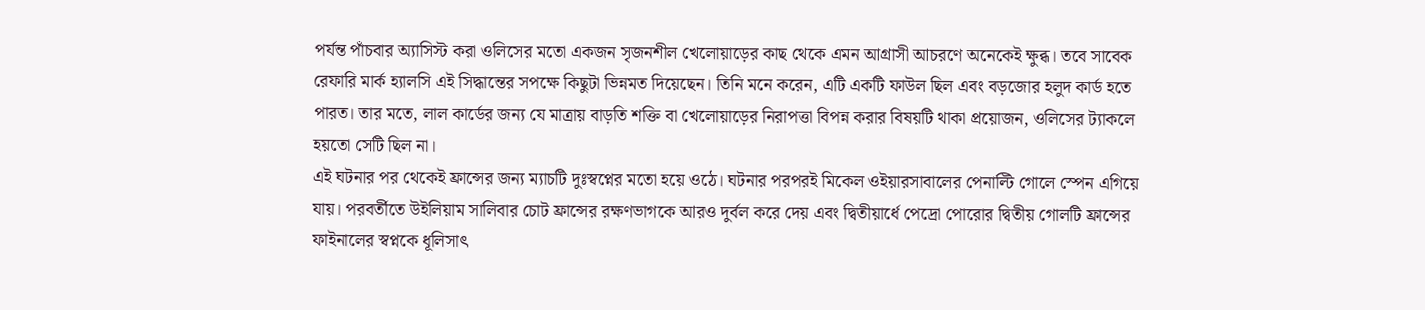পর্যন্ত পাঁচবার অ্যাসিস্ট করা ওলিসের মতো একজন সৃজনশীল খেলোয়াড়ের কাছ থেকে এমন আগ্রাসী আচরণে অনেকেই ক্ষুব্ধ। তবে সাবেক রেফারি মার্ক হ্যালসি এই সিদ্ধান্তের সপক্ষে কিছুটা ভিন্নমত দিয়েছেন। তিনি মনে করেন, এটি একটি ফাউল ছিল এবং বড়জোর হলুদ কার্ড হতে পারত। তার মতে, লাল কার্ডের জন্য যে মাত্রায় বাড়তি শক্তি বা খেলোয়াড়ের নিরাপত্তা বিপন্ন করার বিষয়টি থাকা প্রয়োজন, ওলিসের ট্যাকলে হয়তো সেটি ছিল না।
এই ঘটনার পর থেকেই ফ্রান্সের জন্য ম্যাচটি দুঃস্বপ্নের মতো হয়ে ওঠে। ঘটনার পরপরই মিকেল ওইয়ারসাবালের পেনাল্টি গোলে স্পেন এগিয়ে যায়। পরবর্তীতে উইলিয়াম সালিবার চোট ফ্রান্সের রক্ষণভাগকে আরও দুর্বল করে দেয় এবং দ্বিতীয়ার্ধে পেদ্রো পোরোর দ্বিতীয় গোলটি ফ্রান্সের ফাইনালের স্বপ্নকে ধূলিসাৎ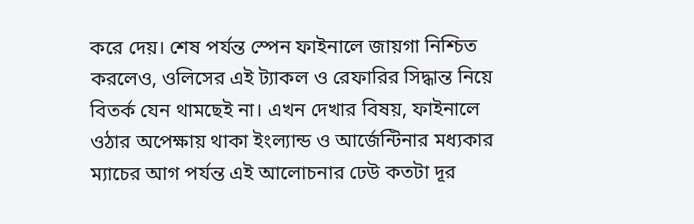করে দেয়। শেষ পর্যন্ত স্পেন ফাইনালে জায়গা নিশ্চিত করলেও, ওলিসের এই ট্যাকল ও রেফারির সিদ্ধান্ত নিয়ে বিতর্ক যেন থামছেই না। এখন দেখার বিষয়, ফাইনালে ওঠার অপেক্ষায় থাকা ইংল্যান্ড ও আর্জেন্টিনার মধ্যকার ম্যাচের আগ পর্যন্ত এই আলোচনার ঢেউ কতটা দূর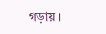গড়ায়।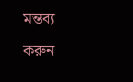মন্তব্য করুন